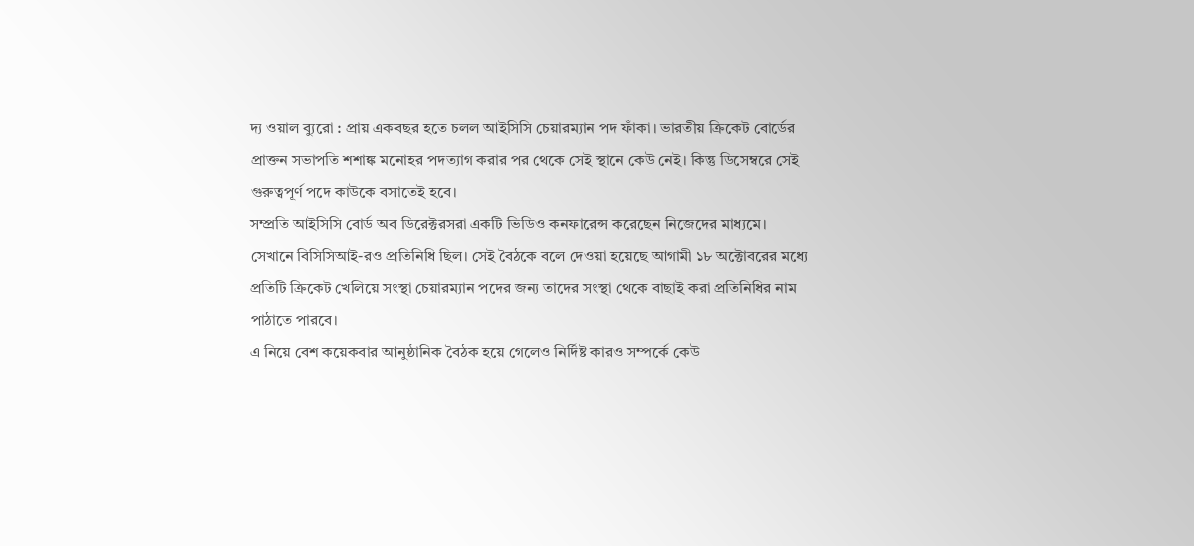দ্য ওয়াল ব্যুরো : প্রায় একবছর হতে চলল আইসিসি চেয়ারম্যান পদ ফাঁকা। ভারতীয় ক্রিকেট বোর্ডের প্রাক্তন সভাপতি শশাঙ্ক মনোহর পদত্যাগ করার পর থেকে সেই স্থানে কেউ নেই। কিন্তু ডিসেম্বরে সেই গুরুত্বপূর্ণ পদে কাউকে বসাতেই হবে।
সম্প্রতি আইসিসি বোর্ড অব ডিরেক্টরসরা একটি ভিডিও কনফারেন্স করেছেন নিজেদের মাধ্যমে। সেখানে বিসিসিআই-রও প্রতিনিধি ছিল। সেই বৈঠকে বলে দেওয়া হয়েছে আগামী ১৮ অক্টোবরের মধ্যে প্রতিটি ক্রিকেট খেলিয়ে সংস্থা চেয়ারম্যান পদের জন্য তাদের সংস্থা থেকে বাছাই করা প্রতিনিধির নাম পাঠাতে পারবে।
এ নিয়ে বেশ কয়েকবার আনুষ্ঠানিক বৈঠক হয়ে গেলেও নির্দিষ্ট কারও সম্পর্কে কেউ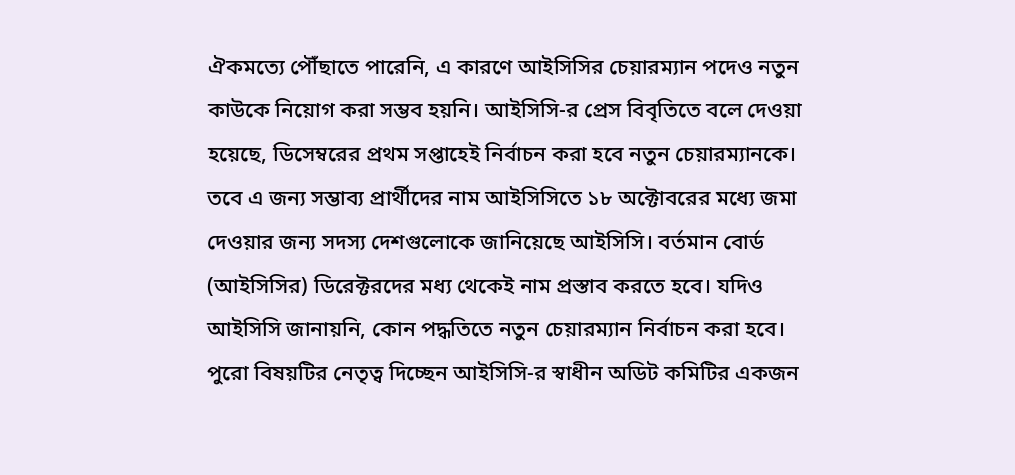ঐকমত্যে পৌঁছাতে পারেনি, এ কারণে আইসিসির চেয়ারম্যান পদেও নতুন কাউকে নিয়োগ করা সম্ভব হয়নি। আইসিসি-র প্রেস বিবৃতিতে বলে দেওয়া হয়েছে, ডিসেম্বরের প্রথম সপ্তাহেই নির্বাচন করা হবে নতুন চেয়ারম্যানকে।
তবে এ জন্য সম্ভাব্য প্রার্থীদের নাম আইসিসিতে ১৮ অক্টোবরের মধ্যে জমা দেওয়ার জন্য সদস্য দেশগুলোকে জানিয়েছে আইসিসি। বর্তমান বোর্ড (আইসিসির) ডিরেক্টরদের মধ্য থেকেই নাম প্রস্তাব করতে হবে। যদিও আইসিসি জানায়নি, কোন পদ্ধতিতে নতুন চেয়ারম্যান নির্বাচন করা হবে। পুরো বিষয়টির নেতৃত্ব দিচ্ছেন আইসিসি-র স্বাধীন অডিট কমিটির একজন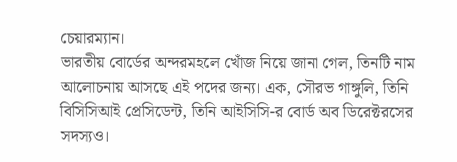চেয়ারম্যান।
ভারতীয় বোর্ডের অন্দরমহলে খোঁজ নিয়ে জানা গেল, তিনটি নাম আলোচনায় আসছে এই পদের জন্য। এক, সৌরভ গাঙ্গুলি, তিনি বিসিসিআই প্রেসিডেন্ট, তিনি আইসিসি-র বোর্ড অব ডিরেক্টরসের সদস্যও।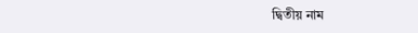দ্বিতীয় নাম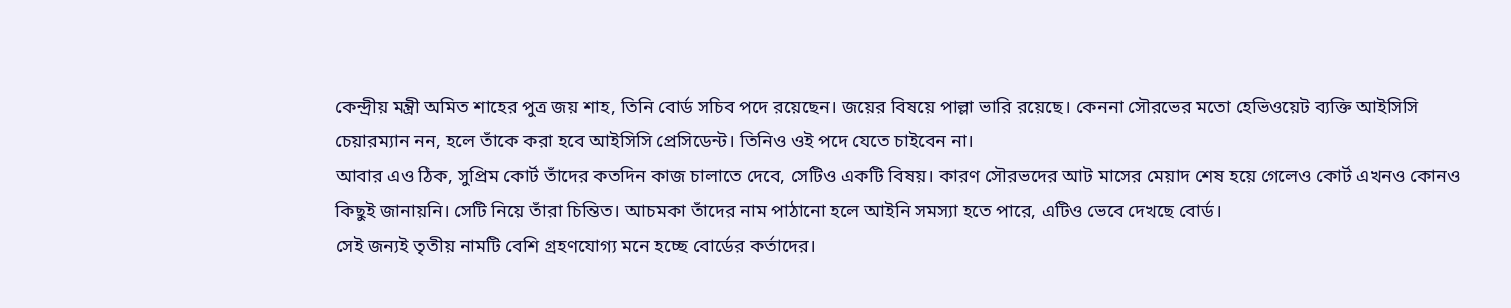কেন্দ্রীয় মন্ত্রী অমিত শাহের পুত্র জয় শাহ, তিনি বোর্ড সচিব পদে রয়েছেন। জয়ের বিষয়ে পাল্লা ভারি রয়েছে। কেননা সৌরভের মতো হেভিওয়েট ব্যক্তি আইসিসি চেয়ারম্যান নন, হলে তাঁকে করা হবে আইসিসি প্রেসিডেন্ট। তিনিও ওই পদে যেতে চাইবেন না।
আবার এও ঠিক, সুপ্রিম কোর্ট তাঁদের কতদিন কাজ চালাতে দেবে, সেটিও একটি বিষয়। কারণ সৌরভদের আট মাসের মেয়াদ শেষ হয়ে গেলেও কোর্ট এখনও কোনও কিছুই জানায়নি। সেটি নিয়ে তাঁরা চিন্তিত। আচমকা তাঁদের নাম পাঠানো হলে আইনি সমস্যা হতে পারে, এটিও ভেবে দেখছে বোর্ড।
সেই জন্যই তৃতীয় নামটি বেশি গ্রহণযোগ্য মনে হচ্ছে বোর্ডের কর্তাদের।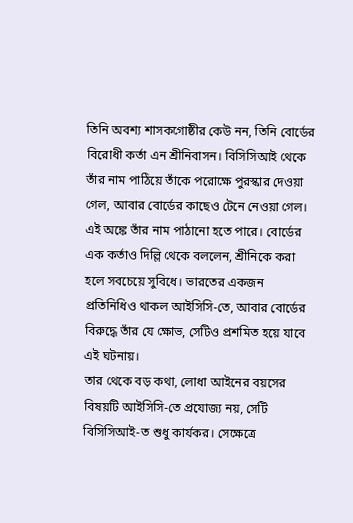তিনি অবশ্য শাসকগোষ্ঠীর কেউ নন, তিনি বোর্ডের বিরোধী কর্তা এন শ্রীনিবাসন। বিসিসিআই থেকে তাঁর নাম পাঠিয়ে তাঁকে পরোক্ষে পুরস্কার দেওয়া গেল, আবার বোর্ডের কাছেও টেনে নেওয়া গেল। এই অঙ্কে তাঁর নাম পাঠানো হতে পারে। বোর্ডের এক কর্তাও দিল্লি থেকে বললেন, শ্রীনিকে করা হলে সবচেয়ে সুবিধে। ভারতের একজন প্রতিনিধিও থাকল আইসিসি-তে, আবার বোর্ডের বিরুদ্ধে তাঁর যে ক্ষোভ, সেটিও প্রশমিত হয়ে যাবে এই ঘটনায়।
তার থেকে বড় কথা, লোধা আইনের বয়সের বিষয়টি আইসিসি-তে প্রযোজ্য নয়, সেটি বিসিসিআই-ত শুধু কার্যকর। সেক্ষেত্রে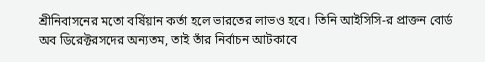শ্রীনিবাসনের মতো বর্ষিয়ান কর্তা হলে ভারতের লাভও হবে। তিনি আইসিসি-র প্রাক্তন বোর্ড অব ডিরেক্টরসদের অন্যতম, তাই তাঁর নির্বাচন আটকাবে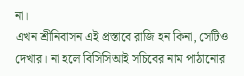না।
এখন শ্রীনিবাসন এই প্রস্তাবে রাজি হন কিনা, সেটিও দেখার। না হলে বিসিসিআই সচিবের নাম পাঠানোর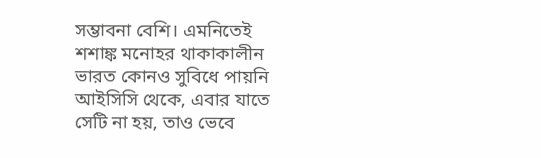সম্ভাবনা বেশি। এমনিতেই শশাঙ্ক মনোহর থাকাকালীন ভারত কোনও সুবিধে পায়নি আইসিসি থেকে, এবার যাতে সেটি না হয়, তাও ভেবে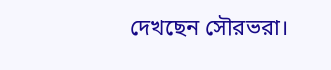দেখছেন সৌরভরা।